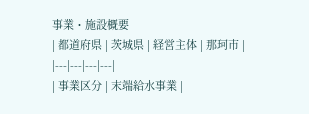事業・施設概要
| 都道府県 | 茨城県 | 経営主体 | 那珂市 |
|---|---|---|---|
| 事業区分 | 末端給水事業 |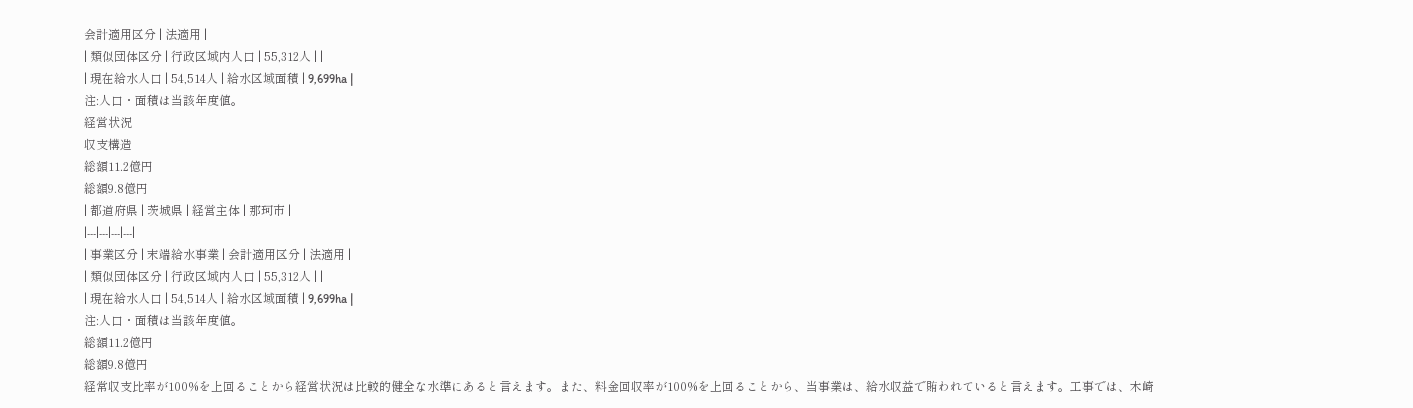会計適用区分 | 法適用 |
| 類似団体区分 | 行政区域内人口 | 55,312人 | |
| 現在給水人口 | 54,514人 | 給水区域面積 | 9,699ha |
注:人口・面積は当該年度値。
経営状況
収支構造
総額11.2億円
総額9.8億円
| 都道府県 | 茨城県 | 経営主体 | 那珂市 |
|---|---|---|---|
| 事業区分 | 末端給水事業 | 会計適用区分 | 法適用 |
| 類似団体区分 | 行政区域内人口 | 55,312人 | |
| 現在給水人口 | 54,514人 | 給水区域面積 | 9,699ha |
注:人口・面積は当該年度値。
総額11.2億円
総額9.8億円
経常収支比率が100%を上回ることから経営状況は比較的健全な水準にあると言えます。また、料金回収率が100%を上回ることから、当事業は、給水収益で賄われていると言えます。工事では、木崎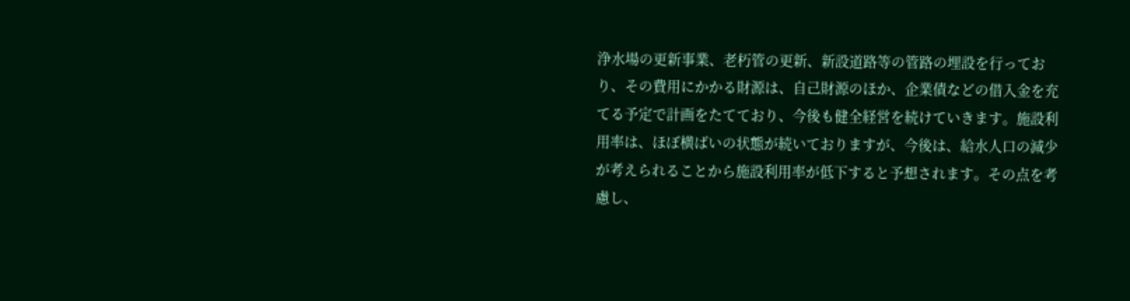浄水場の更新事業、老朽管の更新、新設道路等の管路の埋設を行っており、その費用にかかる財源は、自己財源のほか、企業債などの借入金を充てる予定で計画をたてており、今後も健全経営を続けていきます。施設利用率は、ほぼ横ばいの状態が続いておりますが、今後は、給水人口の減少が考えられることから施設利用率が低下すると予想されます。その点を考慮し、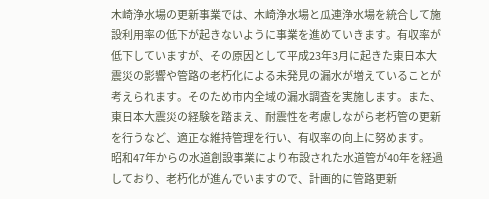木崎浄水場の更新事業では、木崎浄水場と瓜連浄水場を統合して施設利用率の低下が起きないように事業を進めていきます。有収率が低下していますが、その原因として平成23年3月に起きた東日本大震災の影響や管路の老朽化による未発見の漏水が増えていることが考えられます。そのため市内全域の漏水調査を実施します。また、東日本大震災の経験を踏まえ、耐震性を考慮しながら老朽管の更新を行うなど、適正な維持管理を行い、有収率の向上に努めます。
昭和47年からの水道創設事業により布設された水道管が40年を経過しており、老朽化が進んでいますので、計画的に管路更新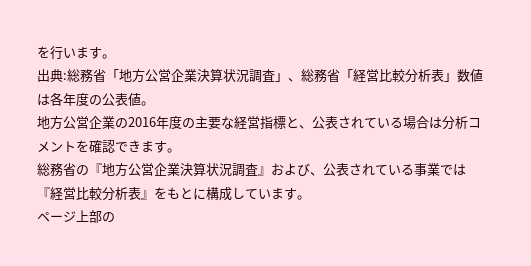を行います。
出典:総務省「地方公営企業決算状況調査」、総務省「経営比較分析表」数値は各年度の公表値。
地方公営企業の2016年度の主要な経営指標と、公表されている場合は分析コメントを確認できます。
総務省の『地方公営企業決算状況調査』および、公表されている事業では『経営比較分析表』をもとに構成しています。
ページ上部の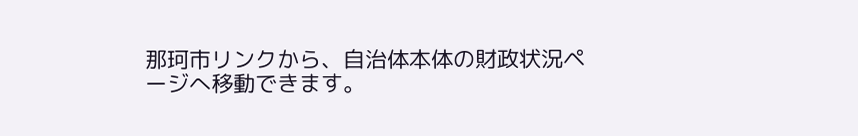那珂市リンクから、自治体本体の財政状況ページへ移動できます。